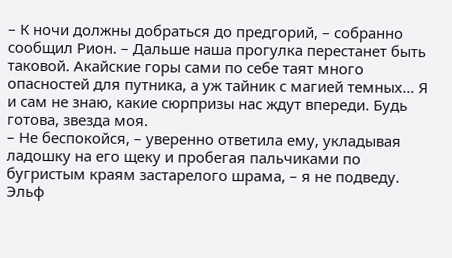– К ночи должны добраться до предгорий, – собранно сообщил Рион. – Дальше наша прогулка перестанет быть таковой. Акайские горы сами по себе таят много опасностей для путника, а уж тайник с магией темных… Я и сам не знаю, какие сюрпризы нас ждут впереди. Будь готова, звезда моя.
– Не беспокойся, – уверенно ответила ему, укладывая ладошку на его щеку и пробегая пальчиками по бугристым краям застарелого шрама, – я не подведу.
Эльф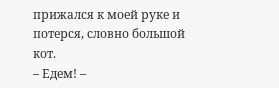прижался к моей руке и потерся, словно большой кот.
– Едем! –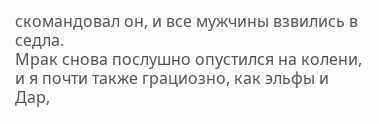скомандовал он, и все мужчины взвились в седла.
Мрак снова послушно опустился на колени, и я почти также грациозно, как эльфы и Дар,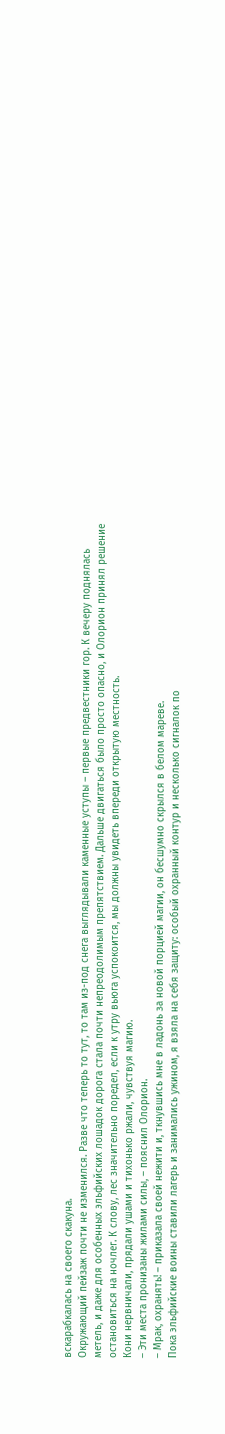вскарабкалась на своего скакуна.
Окружающий пейзаж почти не изменился. Разве что теперь то тут, то там из-под снега выглядывали каменные уступы – первые предвестники гор. К вечеру поднялась метель, и даже для особенных эльфийских лошадок дорога стала почти непреодолимым препятствием. Дальше двигаться было просто опасно, и Олорион принял решение остановиться на ночлег. К слову, лес значительно поредел, если к утру вьюга успокоится, мы должны увидеть впереди открытую местность.
Кони нервничали, прядали ушами и тихонько ржали, чувствуя магию.
– Эти места пронизаны жилами силы, – пояснил Олорион.
– Мрак, охранять! – приказала своей нежити и, ткнувшись мне в ладонь за новой порцией магии, он бесшумно скрылся в белом мареве.
Пока эльфийские воины ставили лагерь и занимались ужином, я взяла на себя защиту: особый охранный контур и несколько сигналок по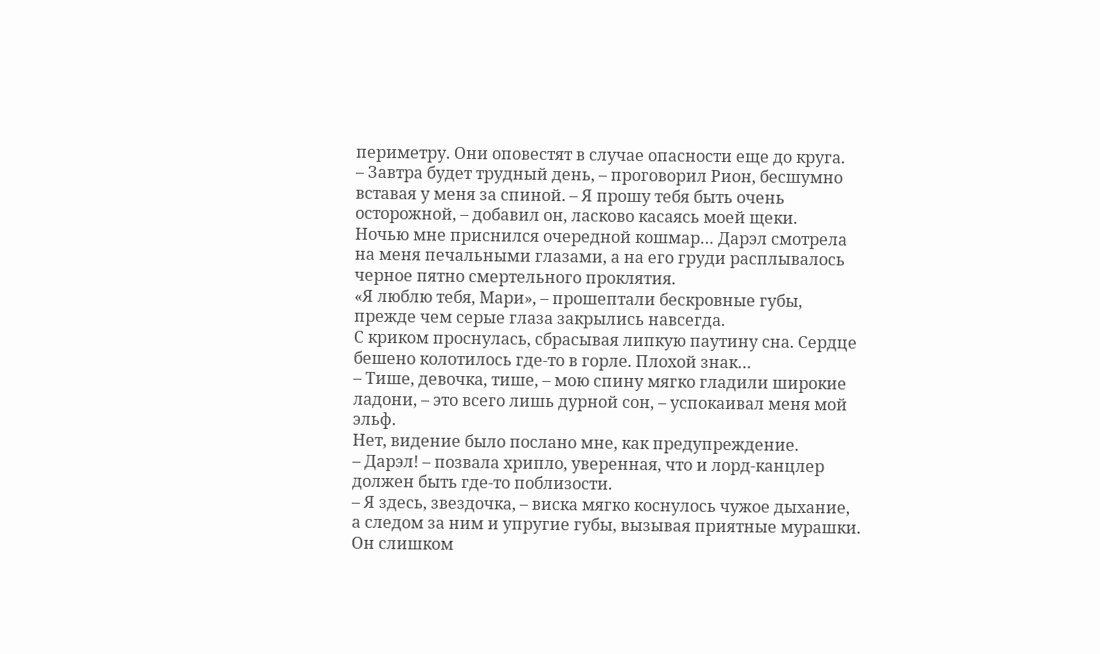периметру. Они оповестят в случае опасности еще до круга.
– Завтра будет трудный день, – проговорил Рион, бесшумно вставая у меня за спиной. – Я прошу тебя быть очень осторожной, – добавил он, ласково касаясь моей щеки.
Ночью мне приснился очередной кошмар… Дарэл смотрела на меня печальными глазами, а на его груди расплывалось черное пятно смертельного проклятия.
«Я люблю тебя, Мари», – прошептали бескровные губы, прежде чем серые глаза закрылись навсегда.
С криком проснулась, сбрасывая липкую паутину сна. Сердце бешено колотилось где-то в горле. Плохой знак…
– Тише, девочка, тише, – мою спину мягко гладили широкие ладони, – это всего лишь дурной сон, – успокаивал меня мой эльф.
Нет, видение было послано мне, как предупреждение.
– Дарэл! – позвала хрипло, уверенная, что и лорд-канцлер должен быть где-то поблизости.
– Я здесь, звездочка, – виска мягко коснулось чужое дыхание, а следом за ним и упругие губы, вызывая приятные мурашки. Он слишком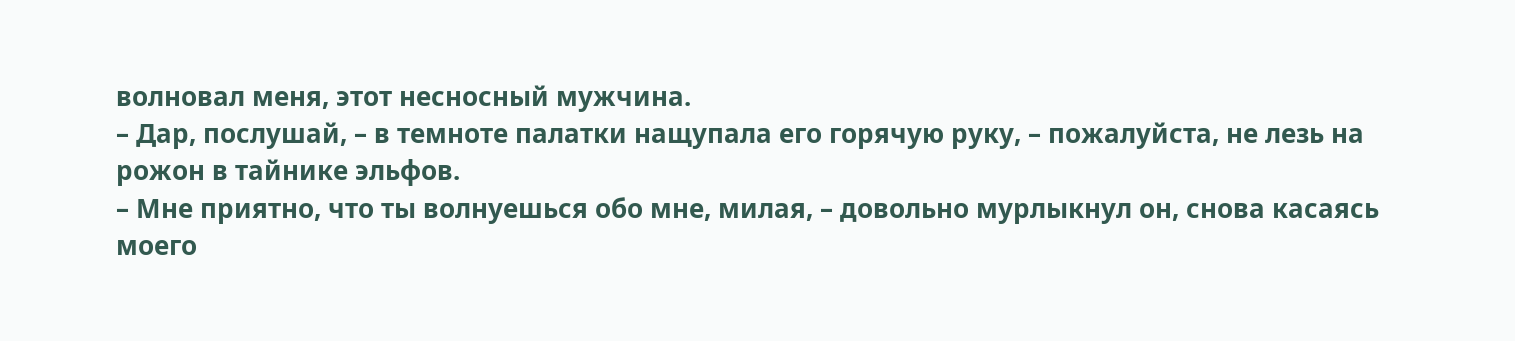волновал меня, этот несносный мужчина.
– Дар, послушай, – в темноте палатки нащупала его горячую руку, – пожалуйста, не лезь на рожон в тайнике эльфов.
– Мне приятно, что ты волнуешься обо мне, милая, – довольно мурлыкнул он, снова касаясь моего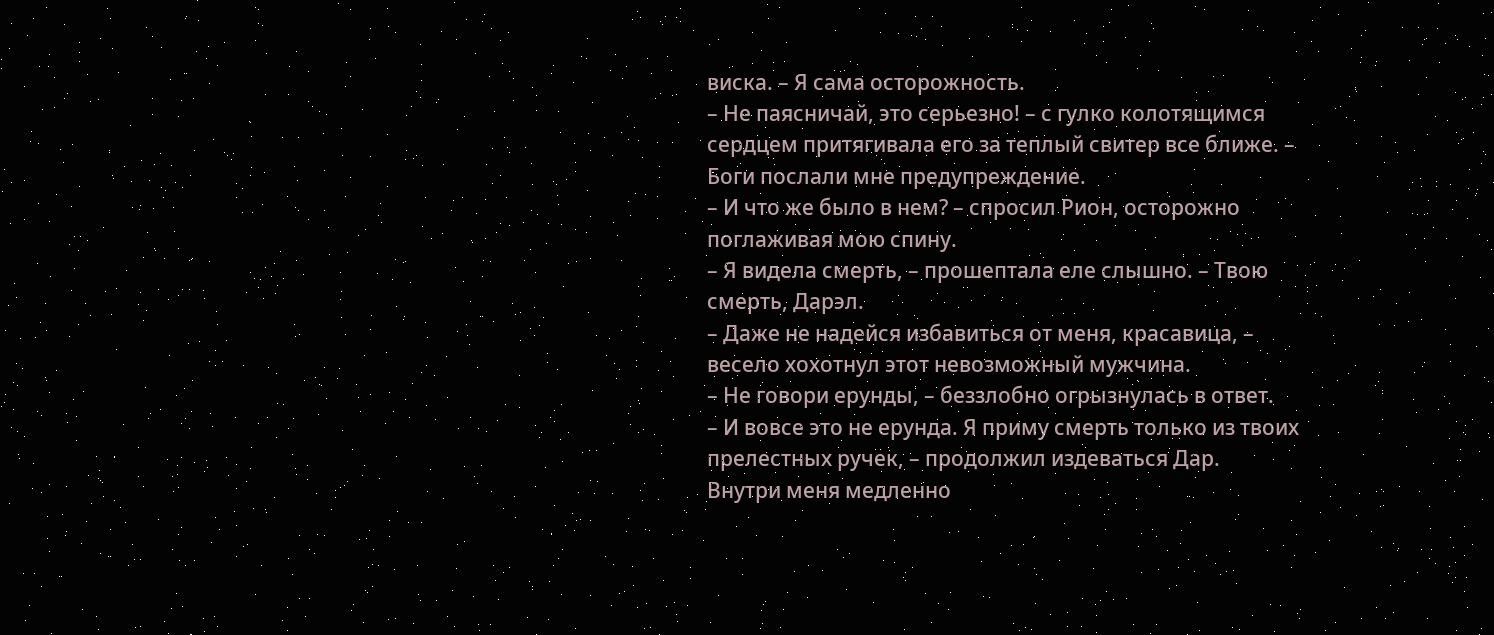виска. – Я сама осторожность.
– Не паясничай, это серьезно! – с гулко колотящимся сердцем притягивала его за теплый свитер все ближе. – Боги послали мне предупреждение.
– И что же было в нем? – спросил Рион, осторожно поглаживая мою спину.
– Я видела смерть, – прошептала еле слышно. – Твою смерть, Дарэл.
– Даже не надейся избавиться от меня, красавица, – весело хохотнул этот невозможный мужчина.
– Не говори ерунды, – беззлобно огрызнулась в ответ.
– И вовсе это не ерунда. Я приму смерть только из твоих прелестных ручек, – продолжил издеваться Дар.
Внутри меня медленно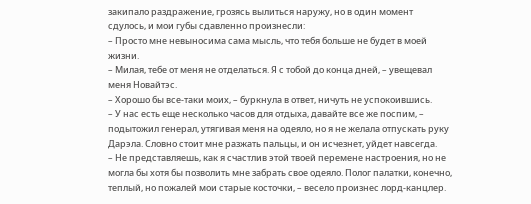закипало раздражение, грозясь вылиться наружу, но в один момент сдулось, и мои губы сдавленно произнесли:
– Просто мне невыносима сама мысль, что тебя больше не будет в моей жизни.
– Милая, тебе от меня не отделаться. Я с тобой до конца дней, – увещевал меня Новайтэс.
– Хорошо бы все-таки моих, – буркнула в ответ, ничуть не успокоившись.
– У нас есть еще несколько часов для отдыха, давайте все же поспим, – подытожил генерал, утягивая меня на одеяло, но я не желала отпускать руку Дарэла. Словно стоит мне разжать пальцы, и он исчезнет, уйдет навсегда.
– Не представляешь, как я счастлив этой твоей перемене настроения, но не могла бы хотя бы позволить мне забрать свое одеяло. Полог палатки, конечно, теплый, но пожалей мои старые косточки, – весело произнес лорд-канцлер.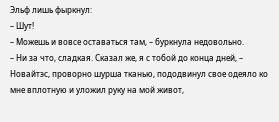Эльф лишь фыркнул:
– Шут!
– Можешь и вовсе оставаться там, – буркнула недовольно.
– Ни за что, сладкая. Сказал же, я с тобой до конца дней, – Новайтэс, проворно шурша тканью, пододвинул свое одеяло ко мне вплотную и уложил руку на мой живот,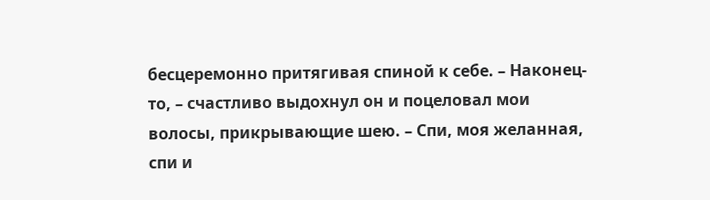бесцеремонно притягивая спиной к себе. – Наконец-то, – счастливо выдохнул он и поцеловал мои волосы, прикрывающие шею. – Спи, моя желанная, спи и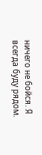ничего не бойся. Я всегда буду рядом.